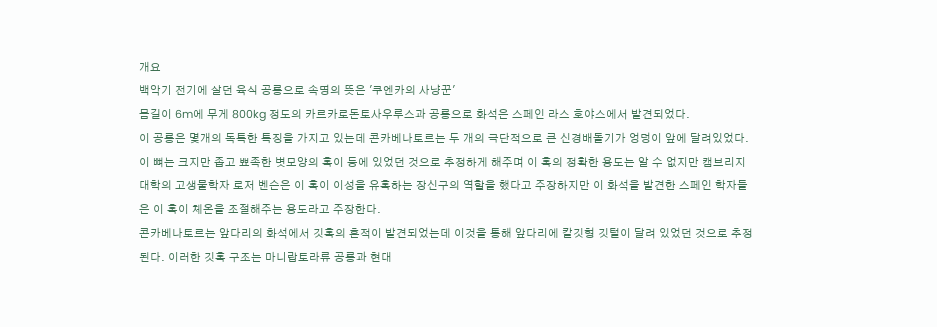개요
백악기 전기에 살던 육식 공룡으로 속명의 뜻은 '쿠엔카의 사냥꾼'
몸길이 6m에 무게 800kg 정도의 카르카로돈토사우루스과 공룡으로 화석은 스페인 라스 호야스에서 발견되었다.
이 공룡은 몇개의 독특한 특징을 가지고 있는데 콘카베나토르는 두 개의 극단적으로 큰 신경배돌기가 엉덩이 앞에 달려있었다. 이 뼈는 크지만 좁고 뾰족한 볏모양의 혹이 등에 있었던 것으로 추정하게 해주며 이 혹의 정확한 용도는 알 수 없지만 캠브리지 대학의 고생물학자 로저 벤슨은 이 혹이 이성을 유혹하는 장신구의 역할을 했다고 주장하지만 이 화석을 발견한 스페인 학자들은 이 혹이 체온을 조절해주는 용도라고 주장한다.
콘카베나토르는 앞다리의 화석에서 깃혹의 흔적이 발견되었는데 이것을 통해 앞다리에 칼깃형 깃털이 달려 있었던 것으로 추정된다. 이러한 깃혹 구조는 마니랍토라류 공룡과 현대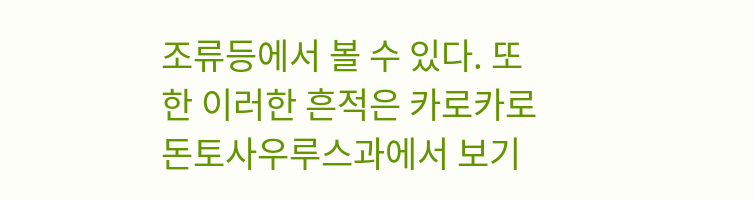조류등에서 볼 수 있다. 또한 이러한 흔적은 카로카로돈토사우루스과에서 보기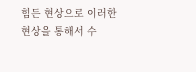힘든 현상으로 이러한 현상을 통해서 수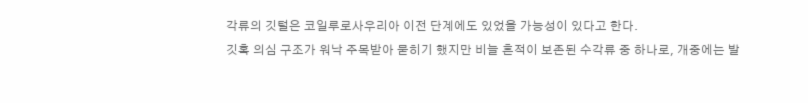각류의 깃털은 코일루로사우리아 이전 단계에도 있었을 가능성이 있다고 한다.
깃혹 의심 구조가 워낙 주목받아 묻히기 했지만 비늘 흔적이 보존된 수각류 중 하나로, 개중에는 발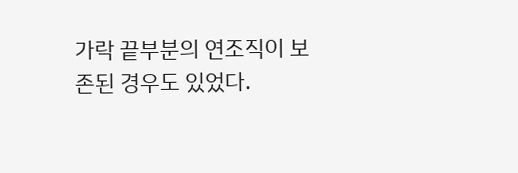가락 끝부분의 연조직이 보존된 경우도 있었다.